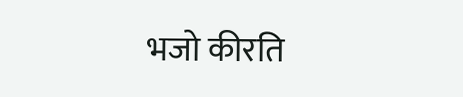भजो कीरति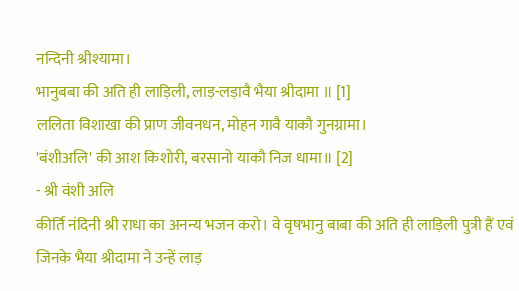नन्दिनी श्रीश्यामा।
भानुबबा की अति ही लाड़िली, लाड़-लड़ावै भैया श्रीदामा ॥ [1]
ललिता विशाखा की प्राण जीवनधन, मोहन गावै याकौ गुनग्रामा।
'बंशीअलि' की आश किशोरी, बरसानो याकौ निज धामा॥ [2]
- श्री वंशी अलि
कीर्ति नंदिनी श्री राधा का अनन्य भजन करो। वे वृषभानु बाबा की अति ही लाड़िली पुत्री हैं एवं जिनके भैया श्रीदामा ने उन्हें लाड़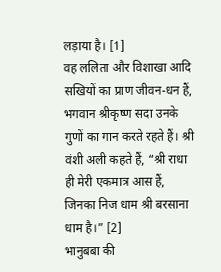लड़ाया है। [1]
वह ललिता और विशाखा आदि सखियों का प्राण जीवन-धन हैं, भगवान श्रीकृष्ण सदा उनके गुणों का गान करते रहते हैं। श्री वंशी अली कहते हैं, “श्री राधा ही मेरी एकमात्र आस हैं, जिनका निज धाम श्री बरसाना धाम है।” [2]
भानुबबा की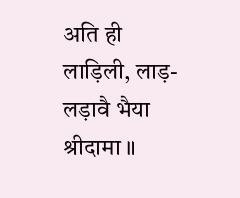अति ही लाड़िली, लाड़-लड़ावै भैया श्रीदामा ॥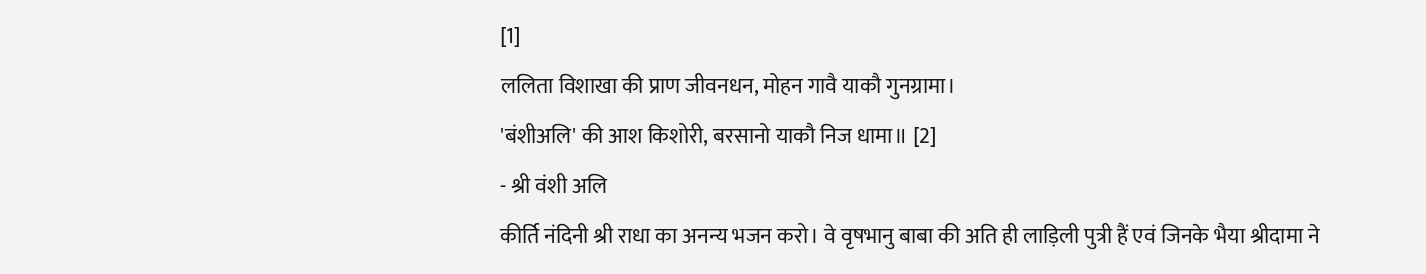[1]
ललिता विशाखा की प्राण जीवनधन, मोहन गावै याकौ गुनग्रामा।
'बंशीअलि' की आश किशोरी, बरसानो याकौ निज धामा॥ [2]
- श्री वंशी अलि
कीर्ति नंदिनी श्री राधा का अनन्य भजन करो। वे वृषभानु बाबा की अति ही लाड़िली पुत्री हैं एवं जिनके भैया श्रीदामा ने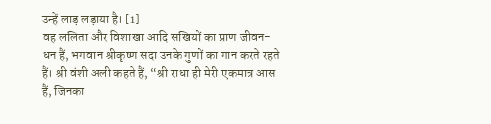उन्हें लाड़ लड़ाया है। [1]
वह ललिता और विशाखा आदि सखियों का प्राण जीवन-धन हैं, भगवान श्रीकृष्ण सदा उनके गुणों का गान करते रहते हैं। श्री वंशी अली कहते हैं, “श्री राधा ही मेरी एकमात्र आस हैं, जिनका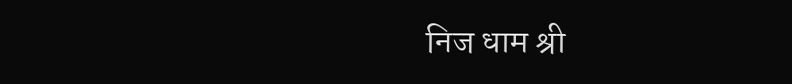निज धाम श्री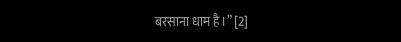बरसाना धाम है।” [2]